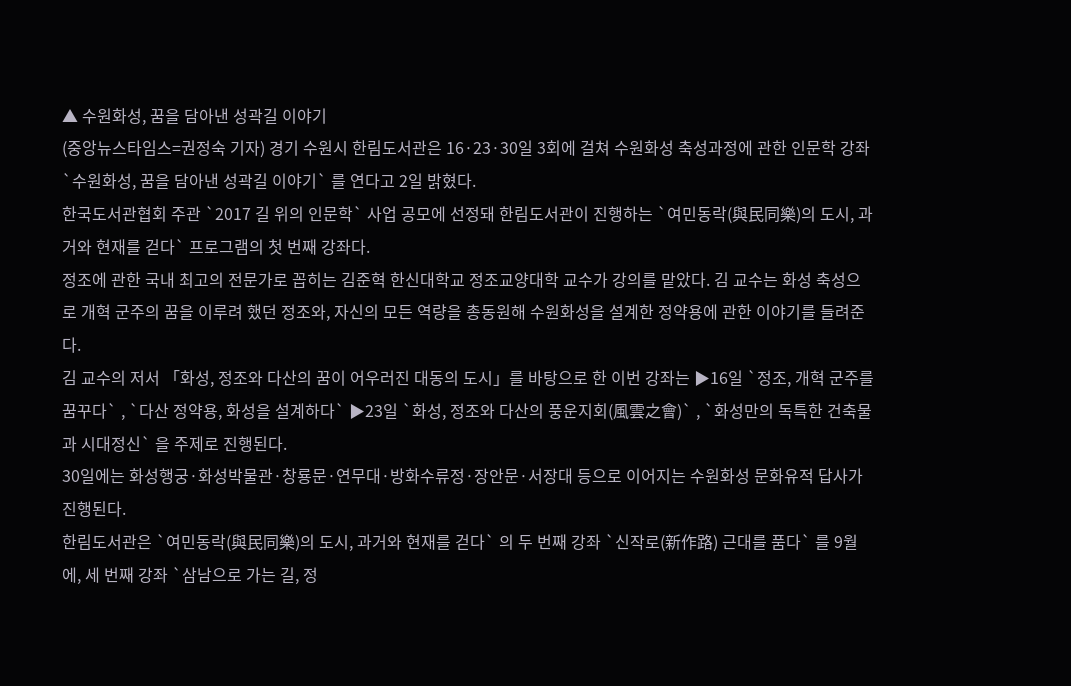▲ 수원화성, 꿈을 담아낸 성곽길 이야기
(중앙뉴스타임스=권정숙 기자) 경기 수원시 한림도서관은 16·23·30일 3회에 걸쳐 수원화성 축성과정에 관한 인문학 강좌 `수원화성, 꿈을 담아낸 성곽길 이야기` 를 연다고 2일 밝혔다.
한국도서관협회 주관 `2017 길 위의 인문학` 사업 공모에 선정돼 한림도서관이 진행하는 `여민동락(與民同樂)의 도시, 과거와 현재를 걷다` 프로그램의 첫 번째 강좌다.
정조에 관한 국내 최고의 전문가로 꼽히는 김준혁 한신대학교 정조교양대학 교수가 강의를 맡았다. 김 교수는 화성 축성으로 개혁 군주의 꿈을 이루려 했던 정조와, 자신의 모든 역량을 총동원해 수원화성을 설계한 정약용에 관한 이야기를 들려준다.
김 교수의 저서 「화성, 정조와 다산의 꿈이 어우러진 대동의 도시」를 바탕으로 한 이번 강좌는 ▶16일 `정조, 개혁 군주를 꿈꾸다` , `다산 정약용, 화성을 설계하다` ▶23일 `화성, 정조와 다산의 풍운지회(風雲之會)` , `화성만의 독특한 건축물과 시대정신` 을 주제로 진행된다.
30일에는 화성행궁·화성박물관·창룡문·연무대·방화수류정·장안문·서장대 등으로 이어지는 수원화성 문화유적 답사가 진행된다.
한림도서관은 `여민동락(與民同樂)의 도시, 과거와 현재를 걷다` 의 두 번째 강좌 `신작로(新作路) 근대를 품다` 를 9월에, 세 번째 강좌 `삼남으로 가는 길, 정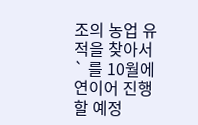조의 농업 유적을 찾아서` 를 10월에 연이어 진행할 예정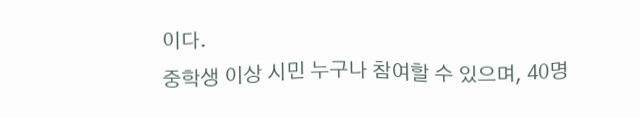이다.
중학생 이상 시민 누구나 참여할 수 있으며, 40명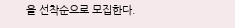을 선착순으로 모집한다.